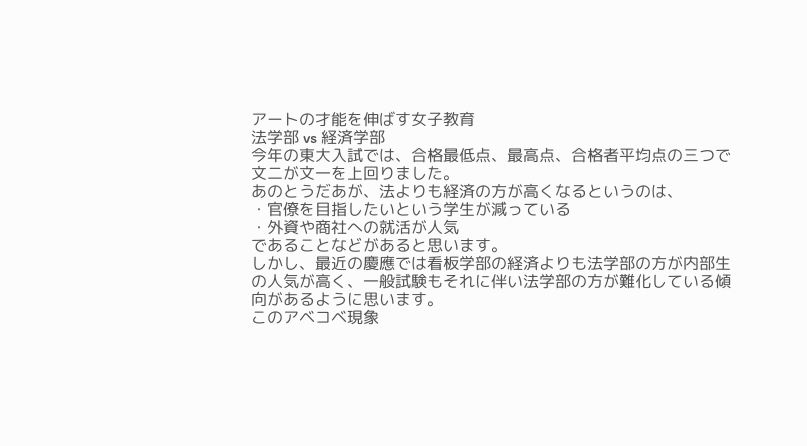アートの才能を伸ばす女子教育
法学部 vs 経済学部
今年の東大入試では、合格最低点、最高点、合格者平均点の三つで文二が文一を上回りました。
あのとうだあが、法よりも経済の方が高くなるというのは、
・官僚を目指したいという学生が減っている
・外資や商社への就活が人気
であることなどがあると思います。
しかし、最近の慶應では看板学部の経済よりも法学部の方が内部生の人気が高く、一般試験もそれに伴い法学部の方が難化している傾向があるように思います。
このアベコベ現象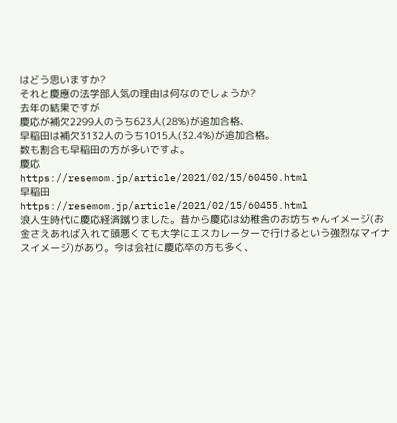はどう思いますか?
それと慶應の法学部人気の理由は何なのでしょうか?
去年の結果ですが
慶応が補欠2299人のうち623人(28%)が追加合格、
早稲田は補欠3132人のうち1015人(32.4%)が追加合格。
数も割合も早稲田の方が多いですよ。
慶応
https://resemom.jp/article/2021/02/15/60450.html
早稲田
https://resemom.jp/article/2021/02/15/60455.html
浪人生時代に慶応経済蹴りました。昔から慶応は幼稚舎のお坊ちゃんイメージ(お金さえあれば入れて頭悪くても大学にエスカレーターで行けるという強烈なマイナスイメージ)があり。今は会社に慶応卒の方も多く、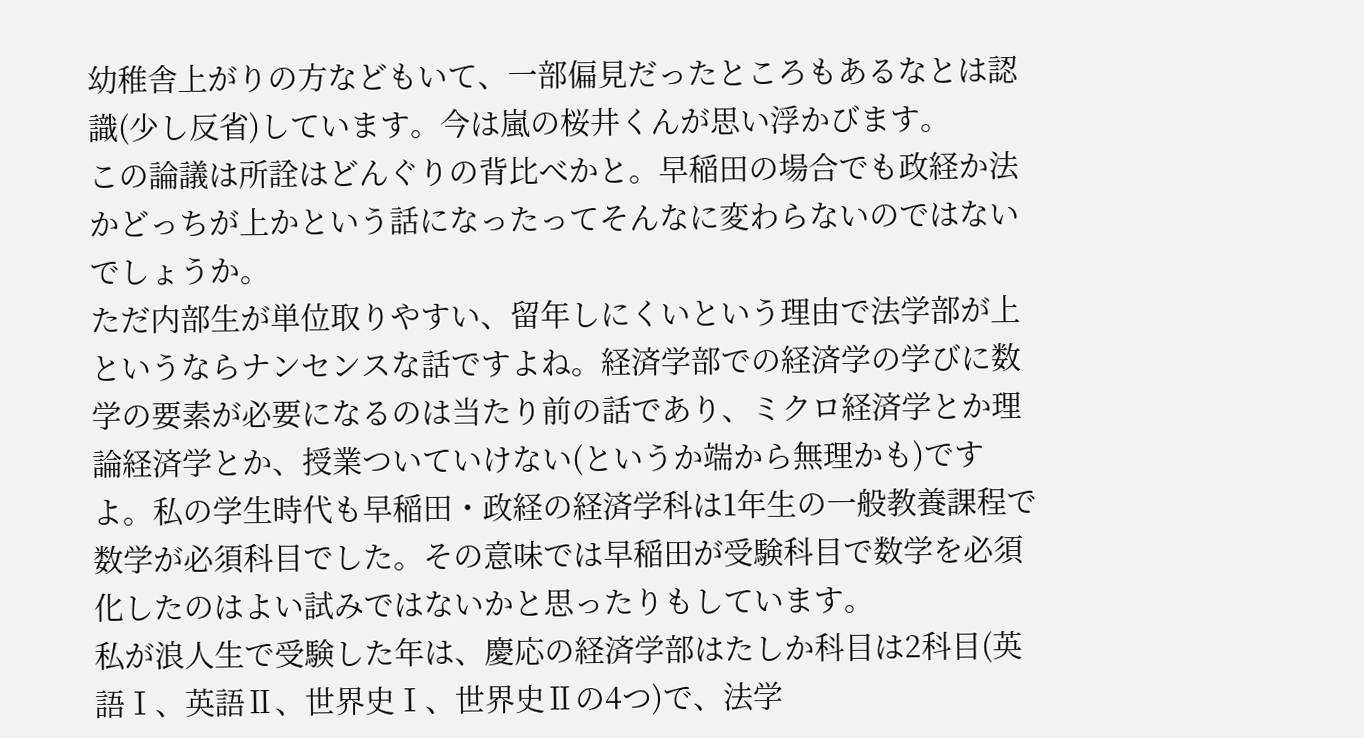幼稚舎上がりの方などもいて、一部偏見だったところもあるなとは認識(少し反省)しています。今は嵐の桜井くんが思い浮かびます。
この論議は所詮はどんぐりの背比べかと。早稲田の場合でも政経か法かどっちが上かという話になったってそんなに変わらないのではないでしょうか。
ただ内部生が単位取りやすい、留年しにくいという理由で法学部が上というならナンセンスな話ですよね。経済学部での経済学の学びに数学の要素が必要になるのは当たり前の話であり、ミクロ経済学とか理論経済学とか、授業ついていけない(というか端から無理かも)ですよ。私の学生時代も早稲田・政経の経済学科は1年生の一般教養課程で数学が必須科目でした。その意味では早稲田が受験科目で数学を必須化したのはよい試みではないかと思ったりもしています。
私が浪人生で受験した年は、慶応の経済学部はたしか科目は2科目(英語Ⅰ、英語Ⅱ、世界史Ⅰ、世界史Ⅱの4つ)で、法学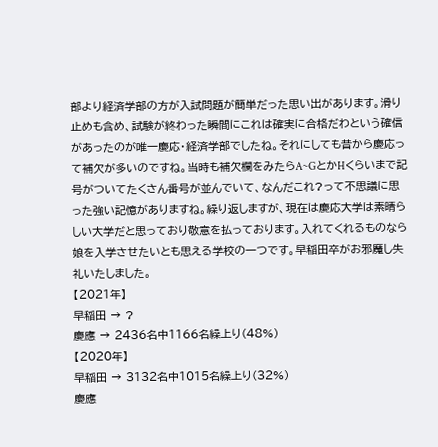部より経済学部の方が入試問題が簡単だった思い出があります。滑り止めも含め、試験が終わった瞬間にこれは確実に合格だわという確信があったのが唯一慶応・経済学部でしたね。それにしても昔から慶応って補欠が多いのですね。当時も補欠欄をみたらA~GとかHくらいまで記号がついてたくさん番号が並んでいて、なんだこれ?って不思議に思った強い記憶がありますね。繰り返しますが、現在は慶応大学は素晴らしい大学だと思っており敬意を払っております。入れてくれるものなら娘を入学させたいとも思える学校の一つです。早稲田卒がお邪魔し失礼いたしました。
【2021年】
早稲田 → ?
慶應 → 2436名中1166名繰上り(48%)
【2020年】
早稲田 → 3132名中1015名繰上り(32%)
慶應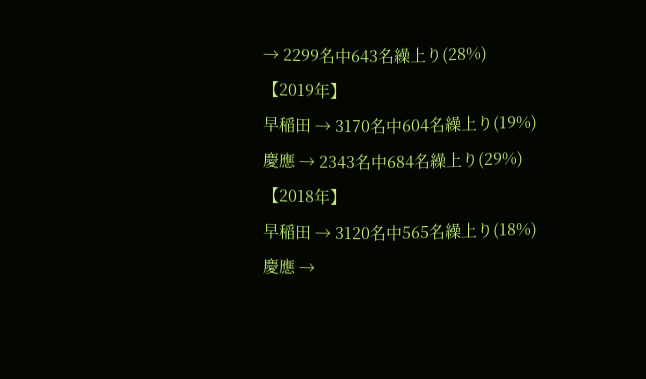→ 2299名中643名繰上り(28%)
【2019年】
早稲田 → 3170名中604名繰上り(19%)
慶應 → 2343名中684名繰上り(29%)
【2018年】
早稲田 → 3120名中565名繰上り(18%)
慶應 →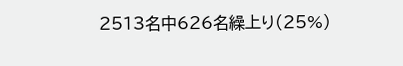2513名中626名繰上り(25%)